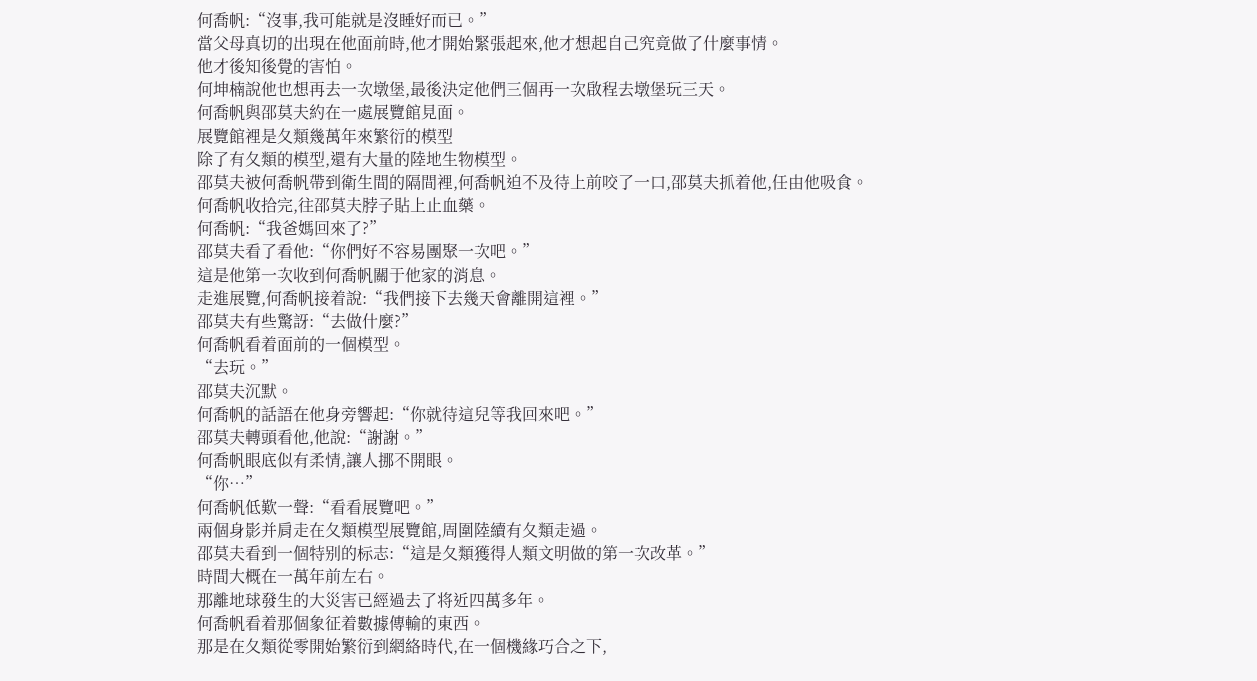何喬帆:“沒事,我可能就是沒睡好而已。”
當父母真切的出現在他面前時,他才開始緊張起來,他才想起自己究竟做了什麼事情。
他才後知後覺的害怕。
何坤楠說他也想再去一次墩堡,最後決定他們三個再一次啟程去墩堡玩三天。
何喬帆與邵莫夫約在一處展覽館見面。
展覽館裡是夂類幾萬年來繁衍的模型
除了有夂類的模型,還有大量的陸地生物模型。
邵莫夫被何喬帆帶到衛生間的隔間裡,何喬帆迫不及待上前咬了一口,邵莫夫抓着他,任由他吸食。
何喬帆收拾完,往邵莫夫脖子貼上止血藥。
何喬帆:“我爸媽回來了?”
邵莫夫看了看他:“你們好不容易團聚一次吧。”
這是他第一次收到何喬帆關于他家的消息。
走進展覽,何喬帆接着說:“我們接下去幾天會離開這裡。”
邵莫夫有些驚訝:“去做什麼?”
何喬帆看着面前的一個模型。
“去玩。”
邵莫夫沉默。
何喬帆的話語在他身旁響起:“你就待這兒等我回來吧。”
邵莫夫轉頭看他,他說:“謝謝。”
何喬帆眼底似有柔情,讓人挪不開眼。
“你…”
何喬帆低歎一聲:“看看展覽吧。”
兩個身影并肩走在夂類模型展覽館,周圍陸續有夂類走過。
邵莫夫看到一個特别的标志:“這是夂類獲得人類文明做的第一次改革。”
時間大概在一萬年前左右。
那離地球發生的大災害已經過去了将近四萬多年。
何喬帆看着那個象征着數據傳輸的東西。
那是在夂類從零開始繁衍到網絡時代,在一個機緣巧合之下,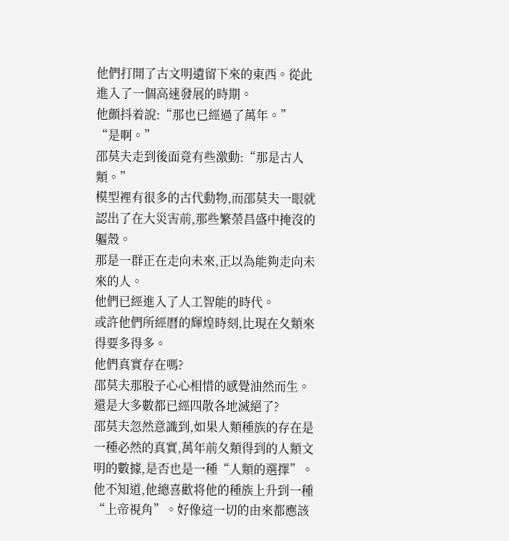他們打開了古文明遺留下來的東西。從此進入了一個高速發展的時期。
他顫抖着說:“那也已經過了萬年。”
“是啊。”
邵莫夫走到後面竟有些激動:“那是古人類。”
模型裡有很多的古代動物,而邵莫夫一眼就認出了在大災害前,那些繁榮昌盛中掩沒的軀殼。
那是一群正在走向未來,正以為能夠走向未來的人。
他們已經進入了人工智能的時代。
或許他們所經曆的輝煌時刻,比現在夂類來得要多得多。
他們真實存在嗎?
邵莫夫那股子心心相惜的感覺油然而生。
還是大多數都已經四散各地滅絕了?
邵莫夫忽然意識到,如果人類種族的存在是一種必然的真實,萬年前夂類得到的人類文明的數據,是否也是一種“人類的選擇”。他不知道,他總喜歡将他的種族上升到一種“上帝視角”。好像這一切的由來都應該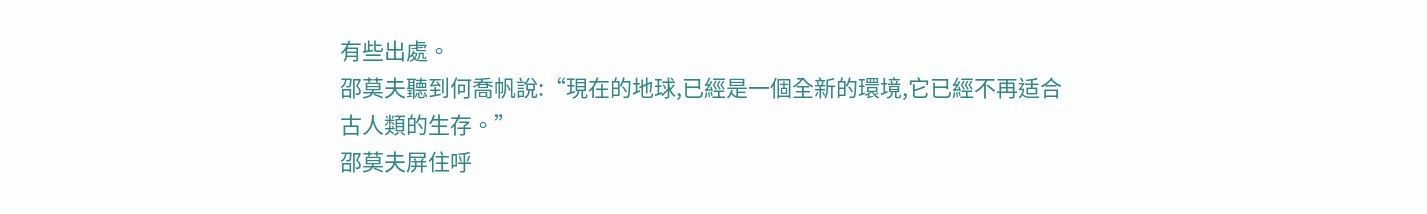有些出處。
邵莫夫聽到何喬帆說:“現在的地球,已經是一個全新的環境,它已經不再适合古人類的生存。”
邵莫夫屏住呼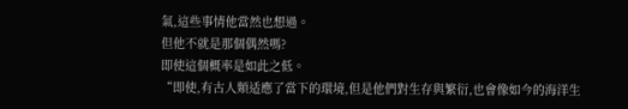氣,這些事情他當然也想過。
但他不就是那個偶然嗎?
即使這個概率是如此之低。
“即使,有古人類适應了當下的環境,但是他們對生存與繁衍,也會像如今的海洋生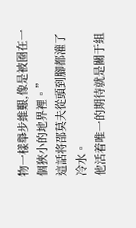物一樣舉步維艱,像是被圈在一個狹小的地界裡。”
這話将邵莫夫從頭到腳都灌了冷水。
他活着唯一的期待就是關于組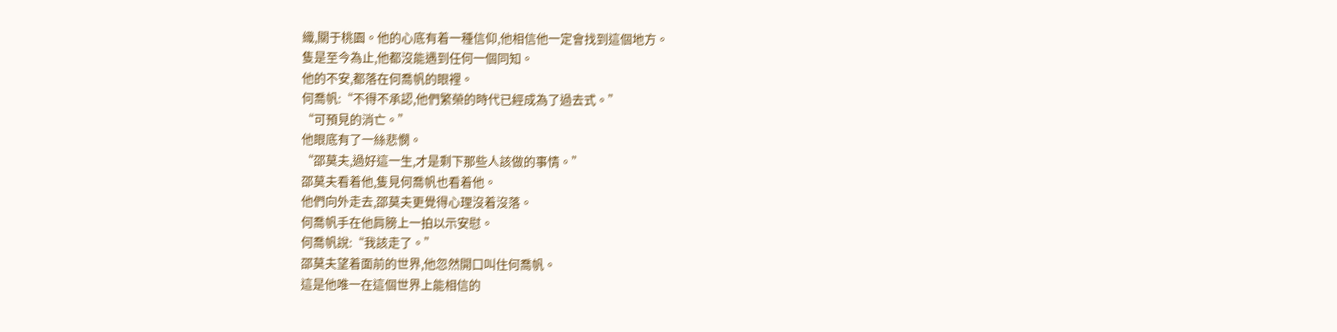織,關于桃園。他的心底有着一種信仰,他相信他一定會找到這個地方。
隻是至今為止,他都沒能遇到任何一個同知。
他的不安,都落在何喬帆的眼裡。
何喬帆:“不得不承認,他們繁榮的時代已經成為了過去式。”
“可預見的消亡。”
他眼底有了一絲悲憫。
“邵莫夫,過好這一生,才是剩下那些人該做的事情。”
邵莫夫看着他,隻見何喬帆也看着他。
他們向外走去,邵莫夫更覺得心理沒着沒落。
何喬帆手在他肩膀上一拍以示安慰。
何喬帆說:“我該走了。”
邵莫夫望着面前的世界,他忽然開口叫住何喬帆。
這是他唯一在這個世界上能相信的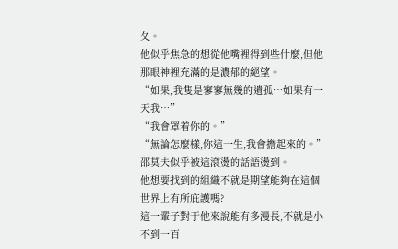夂。
他似乎焦急的想從他嘴裡得到些什麼,但他那眼神裡充滿的是濃郁的絕望。
“如果,我隻是寥寥無幾的遺孤…如果有一天我…”
“我會罩着你的。”
“無論怎麼樣,你這一生,我會擔起來的。”
邵莫夫似乎被這滾燙的話語燙到。
他想要找到的組織不就是期望能夠在這個世界上有所庇護嗎?
這一輩子對于他來說能有多漫長,不就是小不到一百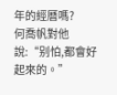年的經曆嗎?
何喬帆對他說:“别怕,都會好起來的。”